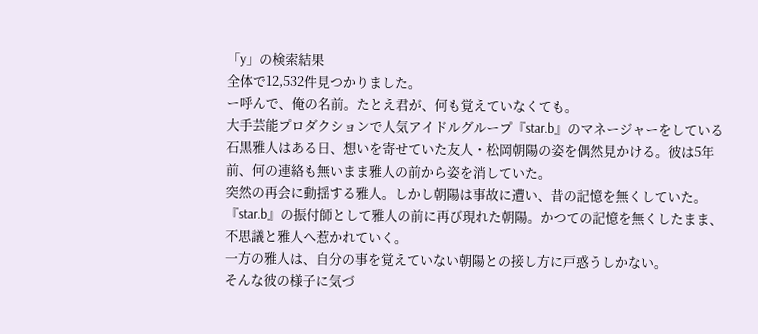「y」の検索結果
全体で12,532件見つかりました。
ー呼んで、俺の名前。たとえ君が、何も覚えていなくても。
大手芸能プロダクションで人気アイドルグループ『star.b』のマネージャーをしている石黒雅人はある日、想いを寄せていた友人・松岡朝陽の姿を偶然見かける。彼は5年前、何の連絡も無いまま雅人の前から姿を消していた。
突然の再会に動揺する雅人。しかし朝陽は事故に遭い、昔の記憶を無くしていた。
『star.b』の振付師として雅人の前に再び現れた朝陽。かつての記憶を無くしたまま、不思議と雅人へ惹かれていく。
一方の雅人は、自分の事を覚えていない朝陽との接し方に戸惑うしかない。
そんな彼の様子に気づ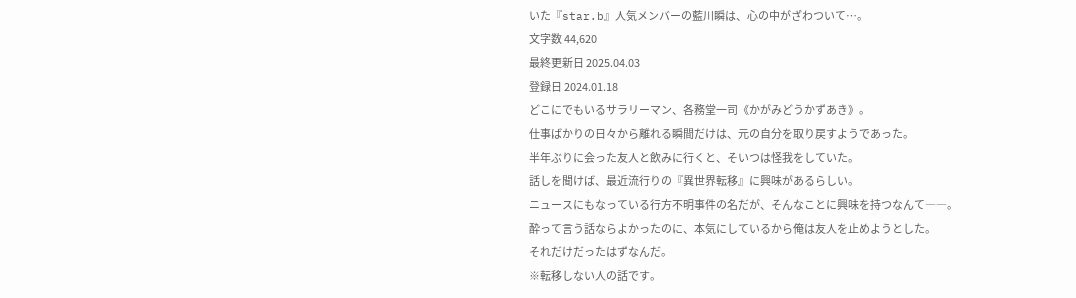いた『star.b』人気メンバーの藍川瞬は、心の中がざわついて…。
文字数 44,620
最終更新日 2025.04.03
登録日 2024.01.18
どこにでもいるサラリーマン、各務堂一司《かがみどうかずあき》。
仕事ばかりの日々から離れる瞬間だけは、元の自分を取り戻すようであった。
半年ぶりに会った友人と飲みに行くと、そいつは怪我をしていた。
話しを聞けば、最近流行りの『異世界転移』に興味があるらしい。
ニュースにもなっている行方不明事件の名だが、そんなことに興味を持つなんて――。
酔って言う話ならよかったのに、本気にしているから俺は友人を止めようとした。
それだけだったはずなんだ。
※転移しない人の話です。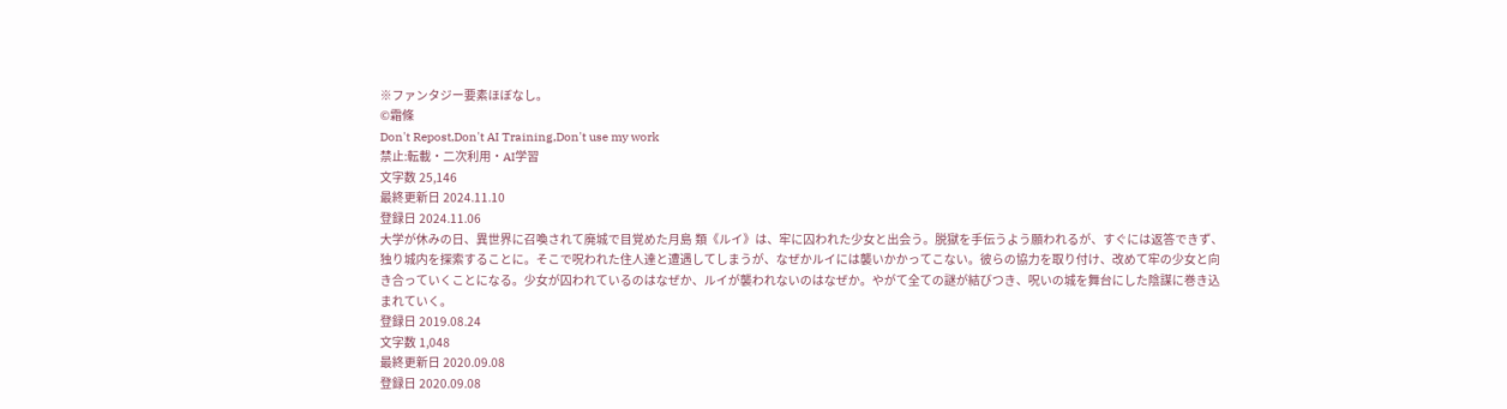※ファンタジー要素ほぼなし。
©霜條
Don't Repost,Don't AI Training,Don't use my work
禁止:転載・二次利用・AI学習
文字数 25,146
最終更新日 2024.11.10
登録日 2024.11.06
大学が休みの日、異世界に召喚されて廃城で目覚めた月島 類《ルイ》は、牢に囚われた少女と出会う。脱獄を手伝うよう願われるが、すぐには返答できず、独り城内を探索することに。そこで呪われた住人達と遭遇してしまうが、なぜかルイには襲いかかってこない。彼らの協力を取り付け、改めて牢の少女と向き合っていくことになる。少女が囚われているのはなぜか、ルイが襲われないのはなぜか。やがて全ての謎が結びつき、呪いの城を舞台にした陰謀に巻き込まれていく。
登録日 2019.08.24
文字数 1,048
最終更新日 2020.09.08
登録日 2020.09.08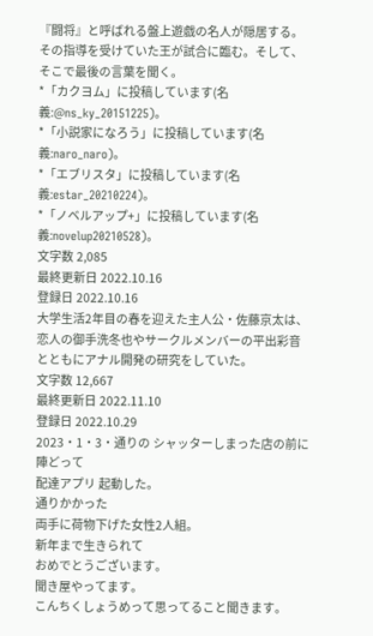『闘将』と呼ばれる盤上遊戯の名人が隠居する。
その指導を受けていた王が試合に臨む。そして、そこで最後の言葉を聞く。
*「カクヨム」に投稿しています(名義:@ns_ky_20151225)。
*「小説家になろう」に投稿しています(名義:naro_naro)。
*「エブリスタ」に投稿しています(名義:estar_20210224)。
*「ノベルアップ+」に投稿しています(名義:novelup20210528)。
文字数 2,085
最終更新日 2022.10.16
登録日 2022.10.16
大学生活2年目の春を迎えた主人公・佐藤京太は、恋人の御手洗冬也やサークルメンバーの平出彩音とともにアナル開発の研究をしていた。
文字数 12,667
最終更新日 2022.11.10
登録日 2022.10.29
2023・1・3・通りの シャッターしまった店の前に陣どって
配達アプリ 起動した。
通りかかった
両手に荷物下げた女性2人組。
新年まで生きられて
おめでとうございます。
聞き屋やってます。
こんちくしょうめって思ってること聞きます。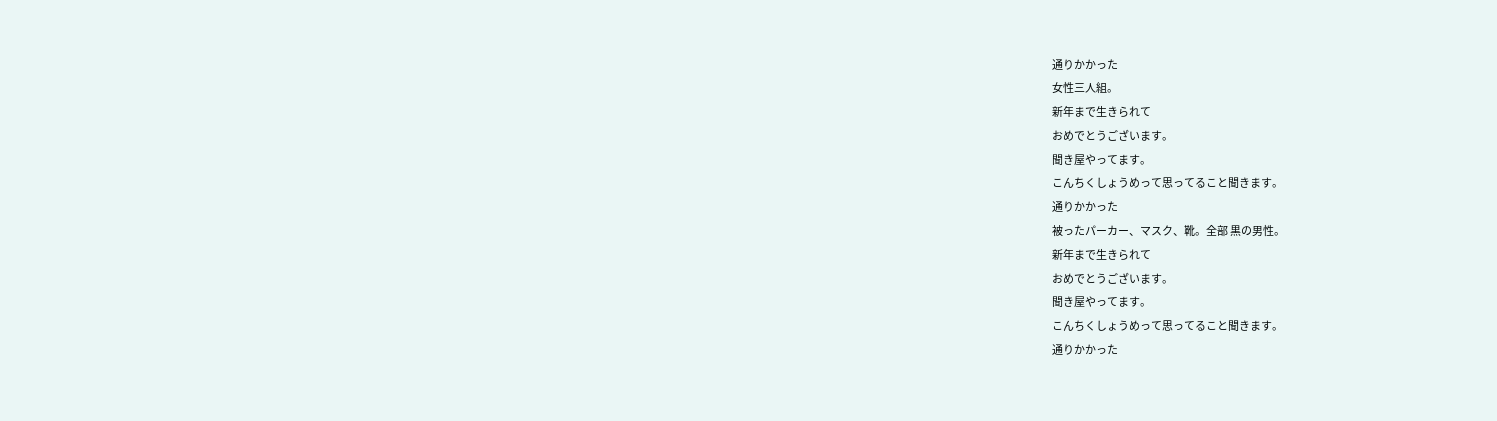通りかかった
女性三人組。
新年まで生きられて
おめでとうございます。
聞き屋やってます。
こんちくしょうめって思ってること聞きます。
通りかかった
被ったパーカー、マスク、靴。全部 黒の男性。
新年まで生きられて
おめでとうございます。
聞き屋やってます。
こんちくしょうめって思ってること聞きます。
通りかかった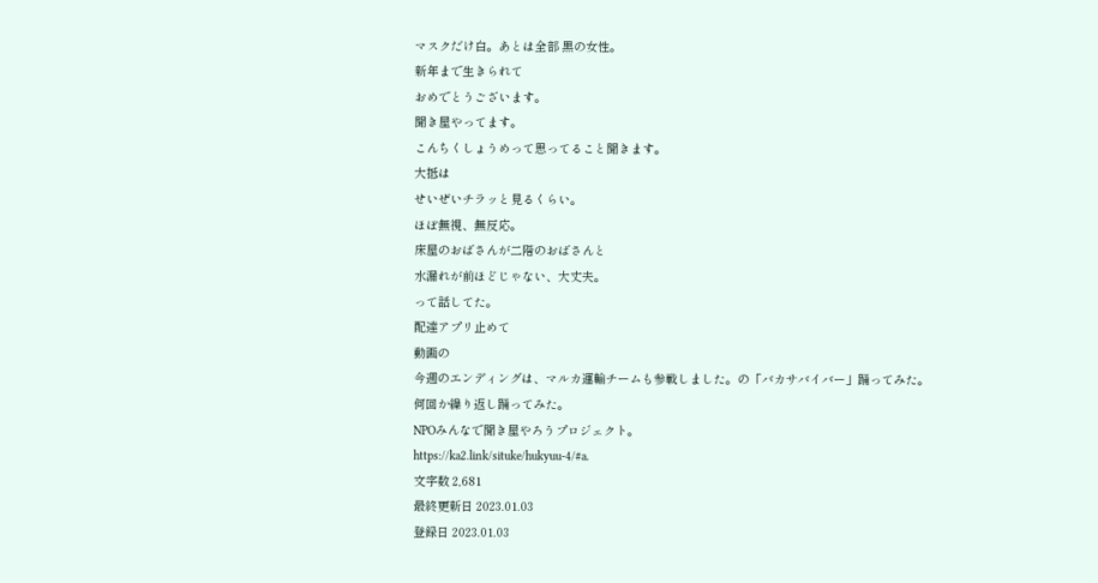マスクだけ白。あとは全部 黒の女性。
新年まで生きられて
おめでとうございます。
聞き屋やってます。
こんちくしょうめって思ってること聞きます。
大抵は
せいぜいチラッと見るくらい。
ほぼ無視、無反応。
床屋のおばさんが二階のおばさんと
水漏れが前ほどじゃない、大丈夫。
って話してた。
配達アプリ止めて
動画の
今週のエンディングは、マルカ運輸チームも参戦しました。の「バカサバイバー」踊ってみた。
何回か繰り返し踊ってみた。
NPOみんなで聞き屋やろうプロジェクト。
https://ka2.link/situke/hukyuu-4/#a.
文字数 2,681
最終更新日 2023.01.03
登録日 2023.01.03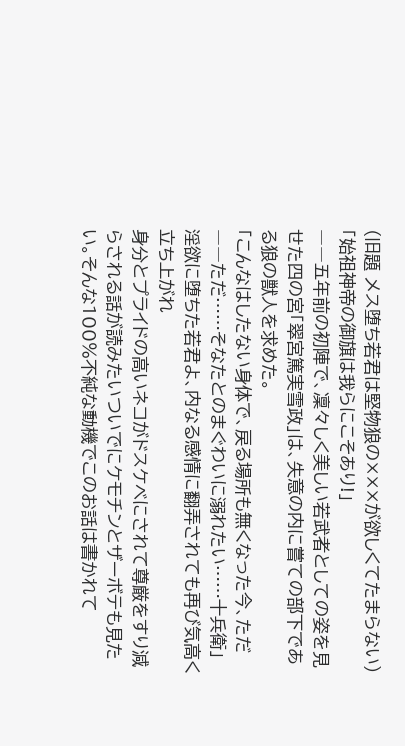(旧題 メス堕ち若君は堅物狼の×××が欲しくてたまらない)
「始祖神帝の御旗は我らにこそあり!」
――五年前の初陣で、凜々しく美しい若武者としての姿を見せた四の宮「翠宮篤実雪政」は、失意の内に嘗ての部下である狼の獣人を求めた。
「こんなはしたない身体で、戻る場所も無くなった今、ただ――ただ……そなたとのまぐわいに溺れたい……十兵衛」
淫欲に堕ちた若君よ、内なる感情に翻弄されても再び気高く立ち上がれ
身分とプライドの高いネコがドスケベにされて尊厳をすり減らされる話が読みたいついでにケモチンとザーボテも見たい。そんな100%不純な動機でこのお話は書かれて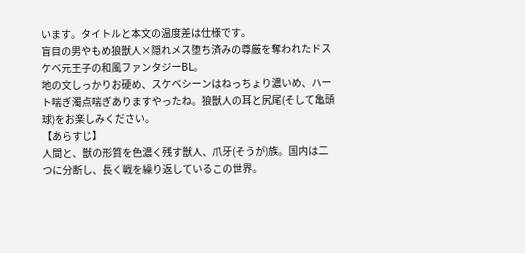います。タイトルと本文の温度差は仕様です。
盲目の男やもめ狼獣人×隠れメス堕ち済みの尊厳を奪われたドスケベ元王子の和風ファンタジーBL。
地の文しっかりお硬め、スケベシーンはねっちょり濃いめ、ハート喘ぎ濁点喘ぎありますやったね。狼獣人の耳と尻尾(そして亀頭球)をお楽しみください。
【あらすじ】
人間と、獣の形質を色濃く残す獣人、爪牙(そうが)族。国内は二つに分断し、長く戦を繰り返しているこの世界。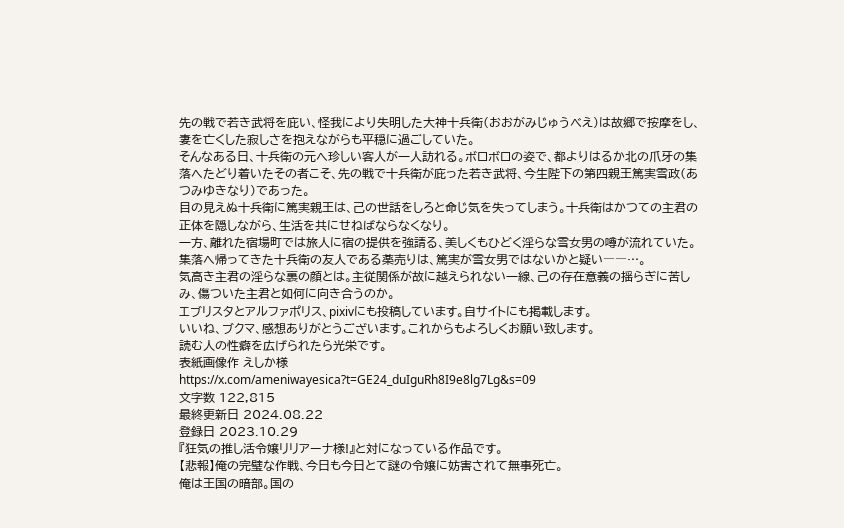先の戦で若き武将を庇い、怪我により失明した大神十兵衛(おおがみじゅうべえ)は故郷で按摩をし、妻を亡くした寂しさを抱えながらも平穏に過ごしていた。
そんなある日、十兵衛の元へ珍しい客人が一人訪れる。ボロボロの姿で、都よりはるか北の爪牙の集落へたどり着いたその者こそ、先の戦で十兵衛が庇った若き武将、今生陛下の第四親王篤実雪政(あつみゆきなり)であった。
目の見えぬ十兵衛に篤実親王は、己の世話をしろと命じ気を失ってしまう。十兵衛はかつての主君の正体を隠しながら、生活を共にせねばならなくなり。
一方、離れた宿場町では旅人に宿の提供を強請る、美しくもひどく淫らな雪女男の噂が流れていた。集落へ帰ってきた十兵衛の友人である薬売りは、篤実が雪女男ではないかと疑い――…。
気高き主君の淫らな裏の顔とは。主従関係が故に越えられない一線、己の存在意義の揺らぎに苦しみ、傷ついた主君と如何に向き合うのか。
エブリスタとアルファポリス、pixivにも投稿しています。自サイトにも掲載します。
いいね、ブクマ、感想ありがとうございます。これからもよろしくお願い致します。
読む人の性癖を広げられたら光栄です。
表紙画像作 えしか様
https://x.com/ameniwayesica?t=GE24_duIguRh8I9e8lg7Lg&s=09
文字数 122,815
最終更新日 2024.08.22
登録日 2023.10.29
『狂気の推し活令嬢リリアーナ様!』と対になっている作品です。
【悲報】俺の完璧な作戦、今日も今日とて謎の令嬢に妨害されて無事死亡。
俺は王国の暗部。国の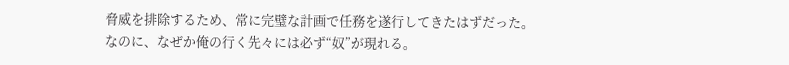脅威を排除するため、常に完璧な計画で任務を遂行してきたはずだった。
なのに、なぜか俺の行く先々には必ず“奴”が現れる。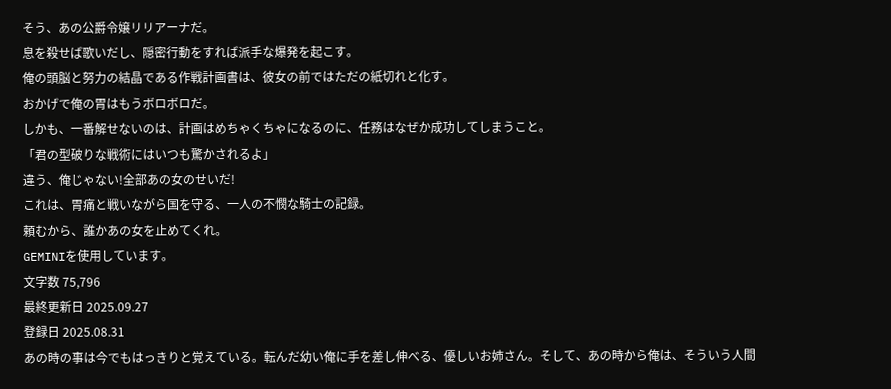そう、あの公爵令嬢リリアーナだ。
息を殺せば歌いだし、隠密行動をすれば派手な爆発を起こす。
俺の頭脳と努力の結晶である作戦計画書は、彼女の前ではただの紙切れと化す。
おかげで俺の胃はもうボロボロだ。
しかも、一番解せないのは、計画はめちゃくちゃになるのに、任務はなぜか成功してしまうこと。
「君の型破りな戦術にはいつも驚かされるよ」
違う、俺じゃない!全部あの女のせいだ!
これは、胃痛と戦いながら国を守る、一人の不憫な騎士の記録。
頼むから、誰かあの女を止めてくれ。
GEMINIを使用しています。
文字数 75,796
最終更新日 2025.09.27
登録日 2025.08.31
あの時の事は今でもはっきりと覚えている。転んだ幼い俺に手を差し伸べる、優しいお姉さん。そして、あの時から俺は、そういう人間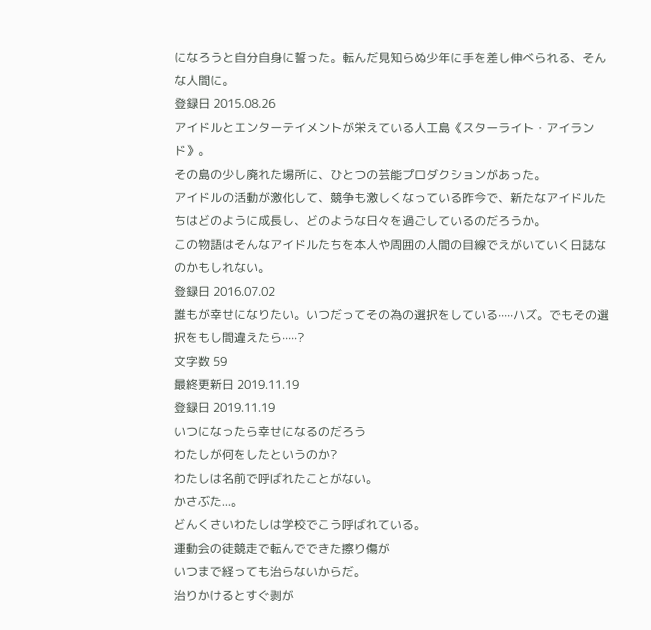になろうと自分自身に誓った。転んだ見知らぬ少年に手を差し伸べられる、そんな人間に。
登録日 2015.08.26
アイドルとエンターテイメントが栄えている人工島《スターライト・アイランド》。
その島の少し廃れた場所に、ひとつの芸能プロダクションがあった。
アイドルの活動が激化して、競争も激しくなっている昨今で、新たなアイドルたちはどのように成長し、どのような日々を過ごしているのだろうか。
この物語はそんなアイドルたちを本人や周囲の人間の目線でえがいていく日誌なのかもしれない。
登録日 2016.07.02
誰もが幸せになりたい。いつだってその為の選択をしている·····ハズ。でもその選択をもし間違えたら·····?
文字数 59
最終更新日 2019.11.19
登録日 2019.11.19
いつになったら幸せになるのだろう
わたしが何をしたというのか?
わたしは名前で呼ばれたことがない。
かさぶた...。
どんくさいわたしは学校でこう呼ばれている。
運動会の徒競走で転んでできた擦り傷が
いつまで経っても治らないからだ。
治りかけるとすぐ剥が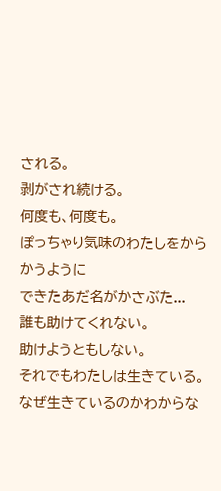される。
剥がされ続ける。
何度も、何度も。
ぽっちゃり気味のわたしをからかうように
できたあだ名がかさぶた...
誰も助けてくれない。
助けようともしない。
それでもわたしは生きている。
なぜ生きているのかわからな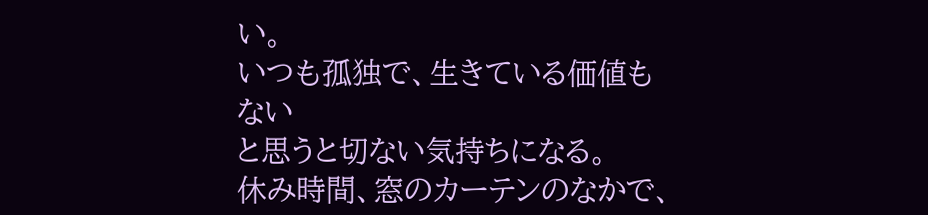い。
いつも孤独で、生きている価値もない
と思うと切ない気持ちになる。
休み時間、窓のカーテンのなかで、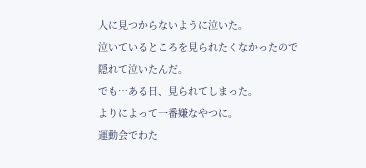人に見つからないように泣いた。
泣いているところを見られたくなかったので
隠れて泣いたんだ。
でも…ある日、見られてしまった。
よりによって一番嫌なやつに。
運動会でわた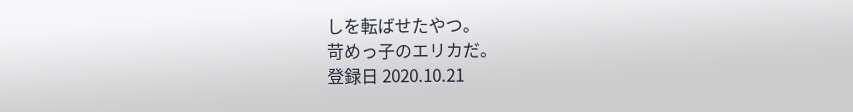しを転ばせたやつ。
苛めっ子のエリカだ。
登録日 2020.10.21